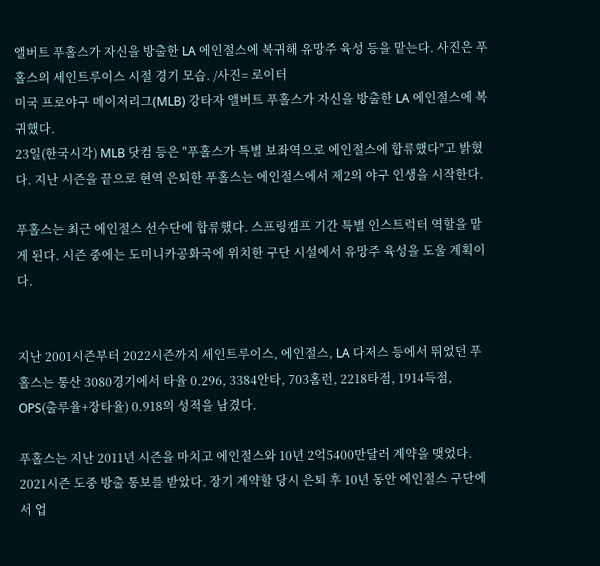앨버트 푸홀스가 자신을 방출한 LA 에인절스에 복귀해 유망주 육성 등을 맡는다. 사진은 푸홀스의 세인트루이스 시절 경기 모습. /사진= 로이터
미국 프로야구 메이저리그(MLB) 강타자 앨버트 푸홀스가 자신을 방출한 LA 에인절스에 복귀했다.
23일(한국시각) MLB 닷컴 등은 "푸홀스가 특별 보좌역으로 에인절스에 합류했다"고 밝혔다. 지난 시즌을 끝으로 현역 은퇴한 푸홀스는 에인절스에서 제2의 야구 인생을 시작한다.

푸홀스는 최근 에인절스 선수단에 합류했다. 스프링캠프 기간 특별 인스트럭터 역할을 맡게 된다. 시즌 중에는 도미니카공화국에 위치한 구단 시설에서 유망주 육성을 도울 계획이다.


지난 2001시즌부터 2022시즌까지 세인트루이스, 에인절스, LA 다저스 등에서 뛰었던 푸홀스는 통산 3080경기에서 타율 0.296, 3384안타, 703홈런, 2218타점, 1914득점, OPS(출루율+장타율) 0.918의 성적을 남겼다.

푸홀스는 지난 2011년 시즌을 마치고 에인절스와 10년 2억5400만달러 계약을 맺었다. 2021시즌 도중 방출 통보를 받았다. 장기 계약할 당시 은퇴 후 10년 동안 에인절스 구단에서 업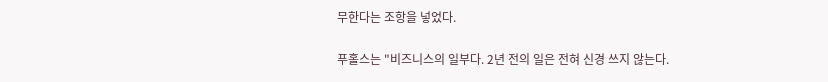무한다는 조항을 넣었다.

푸홀스는 "비즈니스의 일부다. 2년 전의 일은 전혀 신경 쓰지 않는다.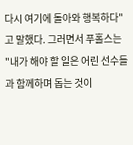다시 여기에 돌아와 행복하다"고 말했다. 그러면서 푸홀스는 "내가 해야 할 일은 어린 선수들과 함께하며 돕는 것이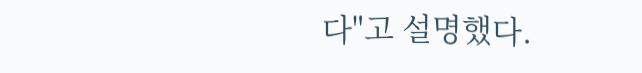다"고 설명했다.